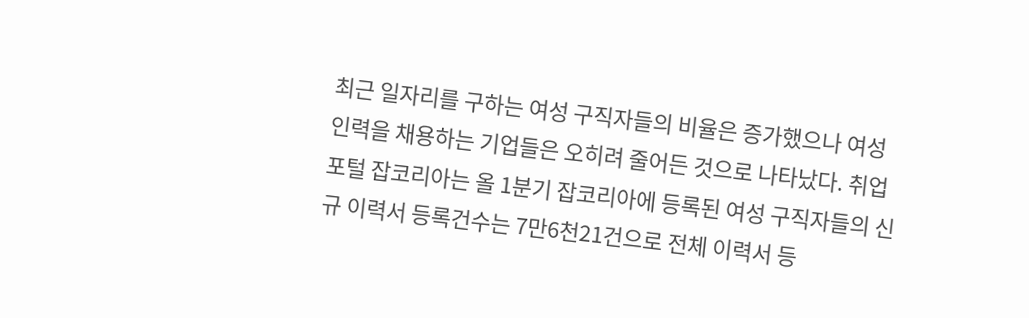최근 일자리를 구하는 여성 구직자들의 비율은 증가했으나 여성 인력을 채용하는 기업들은 오히려 줄어든 것으로 나타났다. 취업포털 잡코리아는 올 1분기 잡코리아에 등록된 여성 구직자들의 신규 이력서 등록건수는 7만6천21건으로 전체 이력서 등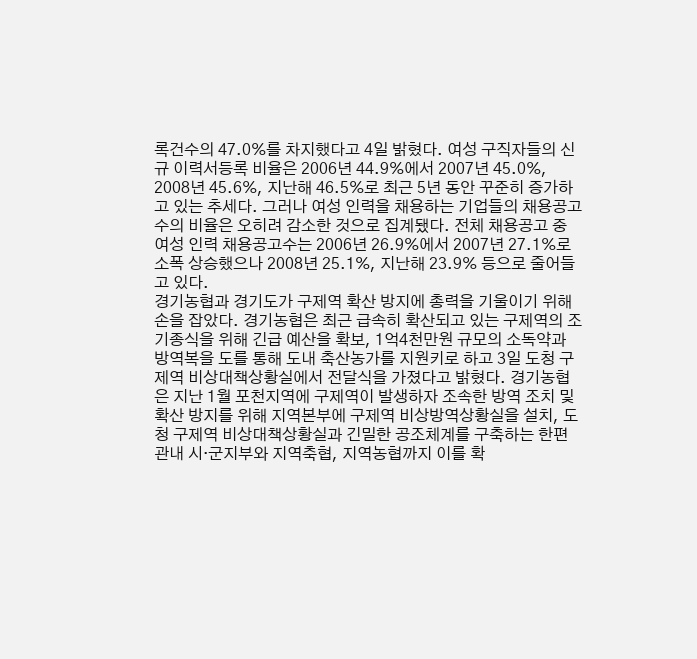록건수의 47.0%를 차지했다고 4일 밝혔다. 여성 구직자들의 신규 이력서등록 비율은 2006년 44.9%에서 2007년 45.0%, 2008년 45.6%, 지난해 46.5%로 최근 5년 동안 꾸준히 증가하고 있는 추세다. 그러나 여성 인력을 채용하는 기업들의 채용공고수의 비율은 오히려 감소한 것으로 집계됐다. 전체 채용공고 중 여성 인력 채용공고수는 2006년 26.9%에서 2007년 27.1%로 소폭 상승했으나 2008년 25.1%, 지난해 23.9% 등으로 줄어들고 있다.
경기농협과 경기도가 구제역 확산 방지에 총력을 기울이기 위해 손을 잡았다. 경기농협은 최근 급속히 확산되고 있는 구제역의 조기종식을 위해 긴급 예산을 확보, 1억4천만원 규모의 소독약과 방역복을 도를 통해 도내 축산농가를 지원키로 하고 3일 도청 구제역 비상대책상황실에서 전달식을 가졌다고 밝혔다. 경기농협은 지난 1월 포천지역에 구제역이 발생하자 조속한 방역 조치 및 확산 방지를 위해 지역본부에 구제역 비상방역상황실을 설치, 도청 구제역 비상대책상황실과 긴밀한 공조체계를 구축하는 한편 관내 시·군지부와 지역축협, 지역농협까지 이를 확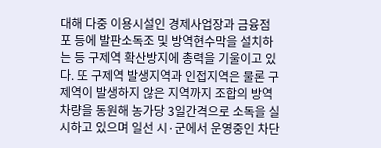대해 다중 이용시설인 경제사업장과 금융점포 등에 발판소독조 및 방역현수막을 설치하는 등 구제역 확산방지에 총력을 기울이고 있다. 또 구제역 발생지역과 인접지역은 물론 구제역이 발생하지 않은 지역까지 조합의 방역차량을 동원해 농가당 3일간격으로 소독을 실시하고 있으며 일선 시·군에서 운영중인 차단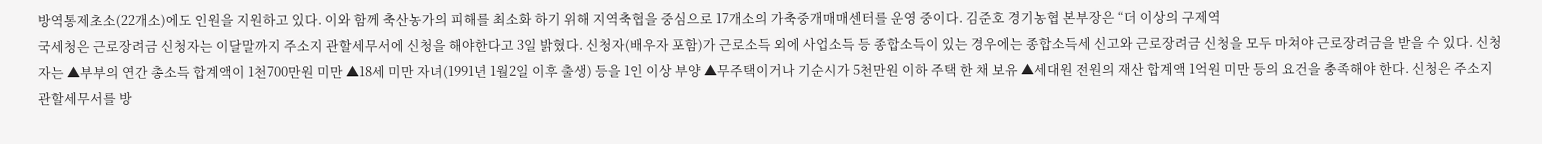방역통제초소(22개소)에도 인원을 지원하고 있다. 이와 함께 축산농가의 피해를 최소화 하기 위해 지역축협을 중심으로 17개소의 가축중개매매센터를 운영 중이다. 김준호 경기농협 본부장은 “더 이상의 구제역
국세청은 근로장려금 신청자는 이달말까지 주소지 관할세무서에 신청을 해야한다고 3일 밝혔다. 신청자(배우자 포함)가 근로소득 외에 사업소득 등 종합소득이 있는 경우에는 종합소득세 신고와 근로장려금 신청을 모두 마쳐야 근로장려금을 받을 수 있다. 신청자는 ▲부부의 연간 총소득 합계액이 1천700만원 미만 ▲18세 미만 자녀(1991년 1월2일 이후 출생) 등을 1인 이상 부양 ▲무주택이거나 기순시가 5천만원 이하 주택 한 채 보유 ▲세대원 전원의 재산 합계액 1억원 미만 등의 요건을 충족해야 한다. 신청은 주소지 관할세무서를 방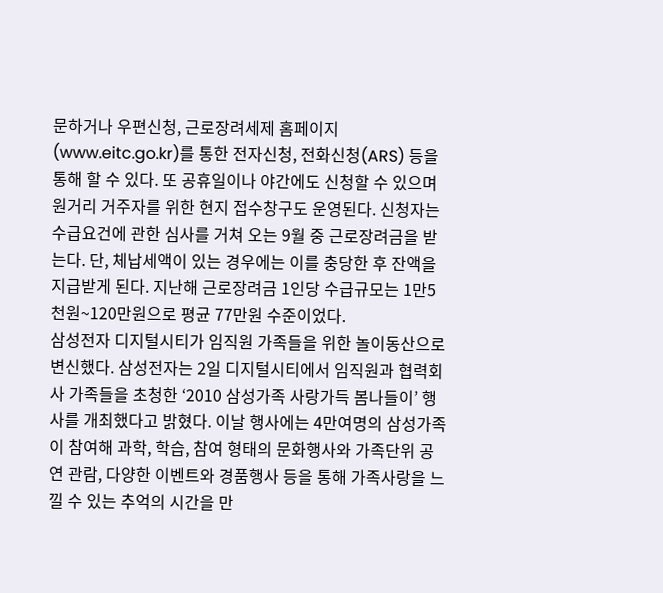문하거나 우편신청, 근로장려세제 홈페이지(www.eitc.go.kr)를 통한 전자신청, 전화신청(ARS) 등을 통해 할 수 있다. 또 공휴일이나 야간에도 신청할 수 있으며 원거리 거주자를 위한 현지 접수창구도 운영된다. 신청자는 수급요건에 관한 심사를 거쳐 오는 9월 중 근로장려금을 받는다. 단, 체납세액이 있는 경우에는 이를 충당한 후 잔액을 지급받게 된다. 지난해 근로장려금 1인당 수급규모는 1만5천원~120만원으로 평균 77만원 수준이었다.
삼성전자 디지털시티가 임직원 가족들을 위한 놀이동산으로 변신했다. 삼성전자는 2일 디지털시티에서 임직원과 협력회사 가족들을 초청한 ‘2010 삼성가족 사랑가득 봄나들이’ 행사를 개최했다고 밝혔다. 이날 행사에는 4만여명의 삼성가족이 참여해 과학, 학습, 참여 형태의 문화행사와 가족단위 공연 관람, 다양한 이벤트와 경품행사 등을 통해 가족사랑을 느낄 수 있는 추억의 시간을 만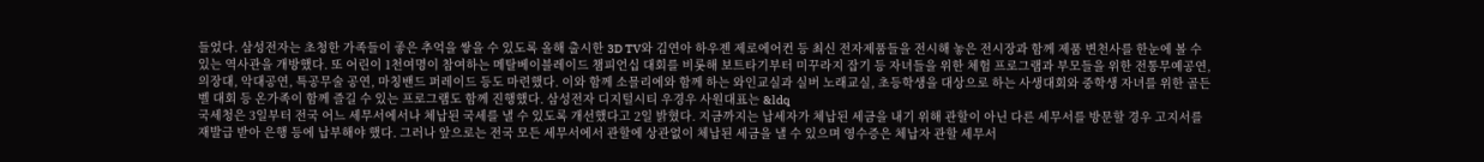들었다. 삼성전자는 초청한 가족들이 좋은 추억을 쌓을 수 있도록 올해 출시한 3D TV와 김연아 하우젠 제로에어컨 등 최신 전자제품들을 전시해 놓은 전시장과 함께 제품 변천사를 한눈에 볼 수 있는 역사관을 개방했다. 또 어린이 1천여명이 참여하는 메탈베이블레이드 챔피언십 대회를 비롯해 보트타기부터 미꾸라지 잡기 등 자녀들을 위한 체험 프로그램과 부모들을 위한 전통무예공연, 의장대, 악대공연, 특공무술 공연, 마칭밴드 퍼레이드 등도 마련했다. 이와 함께 소믈리에와 함께 하는 와인교실과 실버 노래교실, 초등학생을 대상으로 하는 사생대회와 중학생 자녀를 위한 골든벨 대회 등 온가족이 함께 즐길 수 있는 프로그램도 함께 진행했다. 삼성전자 디지털시티 우경우 사원대표는 &ldq
국세청은 3일부터 전국 어느 세무서에서나 체납된 국세를 낼 수 있도록 개선했다고 2일 밝혔다. 지금까지는 납세자가 체납된 세금을 내기 위해 관할이 아닌 다른 세무서를 방문할 경우 고지서를 재발급 받아 은행 등에 납부해야 했다. 그러나 앞으로는 전국 모든 세무서에서 관할에 상관없이 체납된 세금을 낼 수 있으며 영수증은 체납자 관할 세무서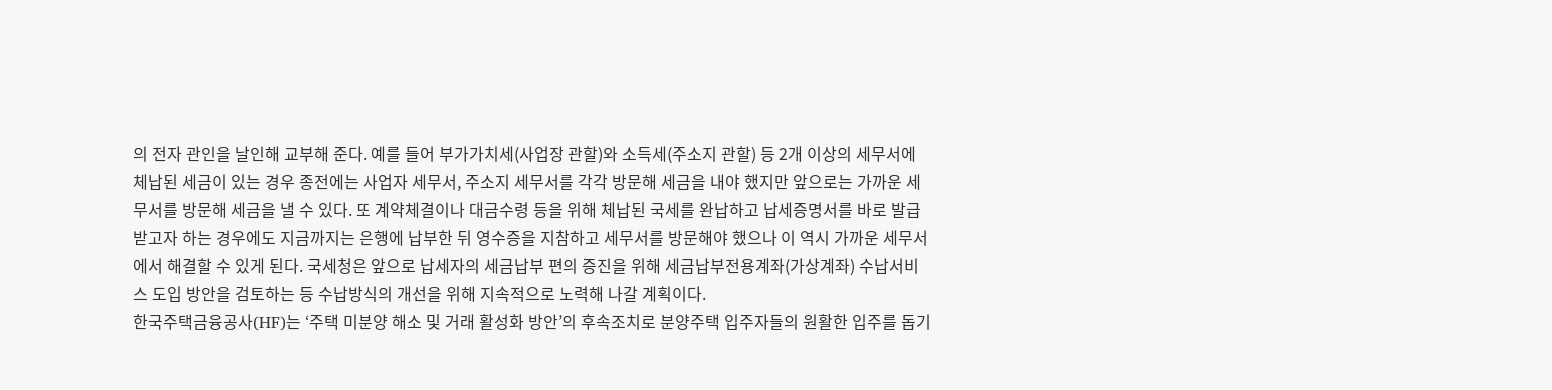의 전자 관인을 날인해 교부해 준다. 예를 들어 부가가치세(사업장 관할)와 소득세(주소지 관할) 등 2개 이상의 세무서에 체납된 세금이 있는 경우 종전에는 사업자 세무서, 주소지 세무서를 각각 방문해 세금을 내야 했지만 앞으로는 가까운 세무서를 방문해 세금을 낼 수 있다. 또 계약체결이나 대금수령 등을 위해 체납된 국세를 완납하고 납세증명서를 바로 발급받고자 하는 경우에도 지금까지는 은행에 납부한 뒤 영수증을 지참하고 세무서를 방문해야 했으나 이 역시 가까운 세무서에서 해결할 수 있게 된다. 국세청은 앞으로 납세자의 세금납부 편의 증진을 위해 세금납부전용계좌(가상계좌) 수납서비스 도입 방안을 검토하는 등 수납방식의 개선을 위해 지속적으로 노력해 나갈 계획이다.
한국주택금융공사(HF)는 ‘주택 미분양 해소 및 거래 활성화 방안’의 후속조치로 분양주택 입주자들의 원활한 입주를 돕기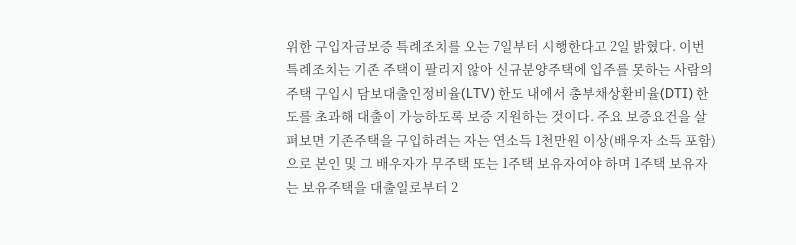위한 구입자금보증 특례조치를 오는 7일부터 시행한다고 2일 밝혔다. 이번 특례조치는 기존 주택이 팔리지 않아 신규분양주택에 입주를 못하는 사람의 주택 구입시 담보대출인정비율(LTV) 한도 내에서 총부채상환비율(DTI) 한도를 초과해 대출이 가능하도록 보증 지원하는 것이다. 주요 보증요건을 살펴보면 기존주택을 구입하려는 자는 연소득 1천만원 이상(배우자 소득 포함)으로 본인 및 그 배우자가 무주택 또는 1주택 보유자여야 하며 1주택 보유자는 보유주택을 대출일로부터 2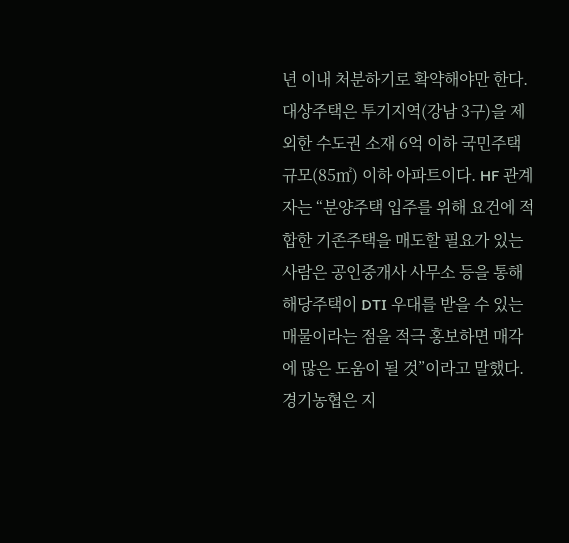년 이내 처분하기로 확약해야만 한다. 대상주택은 투기지역(강남 3구)을 제외한 수도권 소재 6억 이하 국민주택규모(85㎡) 이하 아파트이다. HF 관계자는 “분양주택 입주를 위해 요건에 적합한 기존주택을 매도할 필요가 있는 사람은 공인중개사 사무소 등을 통해 해당주택이 DTI 우대를 받을 수 있는 매물이라는 점을 적극 홍보하면 매각에 많은 도움이 될 것”이라고 말했다.
경기농협은 지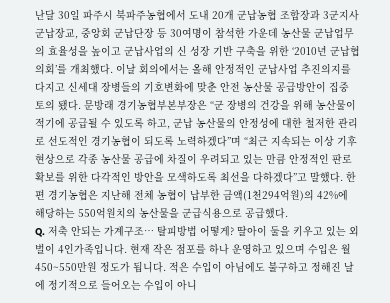난달 30일 파주시 북파주농협에서 도내 20개 군납농협 조합장과 3군지사 군납장교, 중앙회 군납단장 등 30여명이 참석한 가운데 농산물 군납업무의 효율성을 높이고 군납사업의 신 성장 기반 구축을 위한 ‘2010년 군납협의회’를 개최했다. 이날 회의에서는 올해 안정적인 군납사업 추진의지를 다지고 신세대 장병들의 기호변화에 맞춘 안전 농산물 공급방안이 집중 토의 됐다. 문방래 경기농협부본부장은 “군 장병의 건강을 위해 농산물이 적기에 공급될 수 있도록 하고, 군납 농산물의 안정성에 대한 철저한 관리로 선도적인 경기농협이 되도록 노력하겠다”며 “최근 지속되는 이상 기후 현상으로 각종 농산물 공급에 차질이 우려되고 있는 만큼 안정적인 판로 확보를 위한 다각적인 방안을 모색하도록 최선을 다하겠다”고 말했다. 한편 경기농협은 지난해 전체 농협이 납부한 금액(1천294억원)의 42%에 해당하는 550억원치의 농산물을 군급식용으로 공급했다.
Q. 저축 안되는 가계구조… 탈피방법 어떻게? 딸아이 둘을 키우고 있는 외벌이 4인가족입니다. 현재 작은 점포를 하나 운영하고 있으며 수입은 월 450~550만원 정도가 됩니다. 적은 수입이 아님에도 불구하고 정해진 날에 정기적으로 들어오는 수입이 아니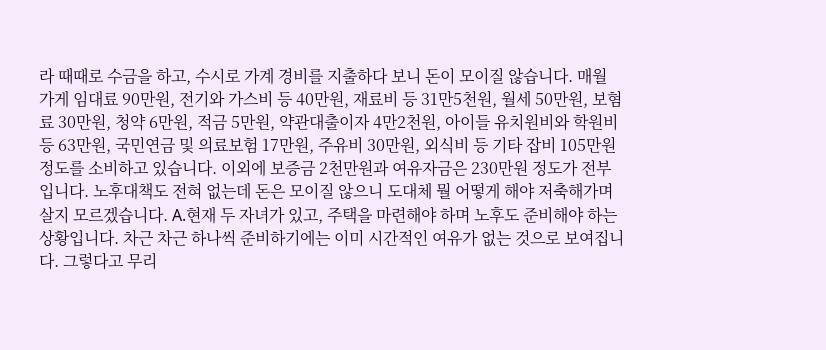라 때때로 수금을 하고, 수시로 가계 경비를 지출하다 보니 돈이 모이질 않습니다. 매월 가게 임대료 90만원, 전기와 가스비 등 40만원, 재료비 등 31만5천원, 월세 50만원, 보혐료 30만원, 청약 6만원, 적금 5만원, 약관대출이자 4만2천원, 아이들 유치원비와 학원비 등 63만원, 국민연금 및 의료보험 17만원, 주유비 30만원, 외식비 등 기타 잡비 105만원 정도를 소비하고 있습니다. 이외에 보증금 2천만원과 여유자금은 230만원 정도가 전부 입니다. 노후대책도 전혀 없는데 돈은 모이질 않으니 도대체 뭘 어떻게 해야 저축해가며 살지 모르겠습니다. A.현재 두 자녀가 있고, 주택을 마련해야 하며 노후도 준비해야 하는 상황입니다. 차근 차근 하나씩 준비하기에는 이미 시간적인 여유가 없는 것으로 보여집니다. 그렇다고 무리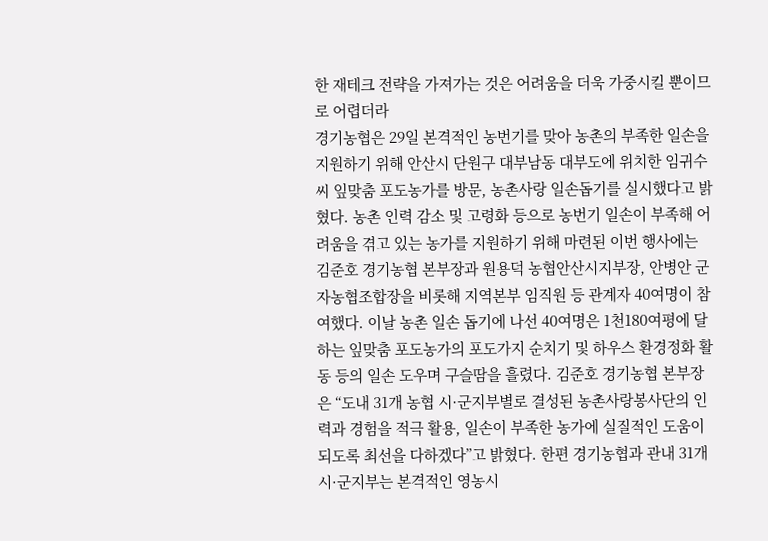한 재테크 전략을 가져가는 것은 어려움을 더욱 가중시킬 뿐이므로 어렵더라
경기농협은 29일 본격적인 농번기를 맞아 농촌의 부족한 일손을 지원하기 위해 안산시 단원구 대부남동 대부도에 위치한 임귀수 씨 잎맞춤 포도농가를 방문, 농촌사랑 일손돕기를 실시했다고 밝혔다. 농촌 인력 감소 및 고령화 등으로 농번기 일손이 부족해 어려움을 겪고 있는 농가를 지원하기 위해 마련된 이번 행사에는 김준호 경기농협 본부장과 원용덕 농협안산시지부장, 안병안 군자농협조합장을 비롯해 지역본부 임직원 등 관계자 40여명이 참여했다. 이날 농촌 일손 돕기에 나선 40여명은 1천180여평에 달하는 잎맞춤 포도농가의 포도가지 순치기 및 하우스 환경정화 활동 등의 일손 도우며 구슬땀을 흘렸다. 김준호 경기농협 본부장은 “도내 31개 농협 시·군지부별로 결성된 농촌사랑봉사단의 인력과 경험을 적극 활용, 일손이 부족한 농가에 실질적인 도움이 되도록 최선을 다하겠다”고 밝혔다. 한편 경기농협과 관내 31개 시·군지부는 본격적인 영농시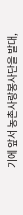기에 앞서 농촌사랑봉사단을 발대,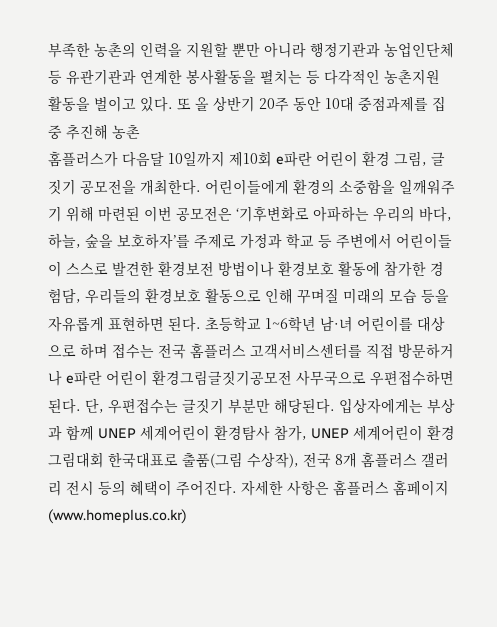부족한 농촌의 인력을 지원할 뿐만 아니라 행정기관과 농업인단체 등 유관기관과 연계한 봉사활동을 펼치는 등 다각적인 농촌지원 활동을 벌이고 있다. 또 올 상반기 20주 동안 10대 중점과제를 집중 추진해 농촌
홈플러스가 다음달 10일까지 제10회 e파란 어린이 환경 그림, 글짓기 공모전을 개최한다. 어린이들에게 환경의 소중함을 일깨워주기 위해 마련된 이번 공모전은 ‘기후변화로 아파하는 우리의 바다, 하늘, 숲을 보호하자’를 주제로 가정과 학교 등 주변에서 어린이들이 스스로 발견한 환경보전 방법이나 환경보호 활동에 참가한 경험담, 우리들의 환경보호 활동으로 인해 꾸며질 미래의 모습 등을 자유롭게 표현하면 된다. 초등학교 1~6학년 남·녀 어린이를 대상으로 하며 접수는 전국 홈플러스 고객서비스센터를 직접 방문하거나 e파란 어린이 환경그림글짓기공모전 사무국으로 우편접수하면 된다. 단, 우편접수는 글짓기 부분만 해당된다. 입상자에게는 부상과 함께 UNEP 세계어린이 환경탐사 참가, UNEP 세계어린이 환경그림대회 한국대표로 출품(그림 수상작), 전국 8개 홈플러스 갤러리 전시 등의 혜택이 주어진다. 자세한 사항은 홈플러스 홈페이지(www.homeplus.co.kr)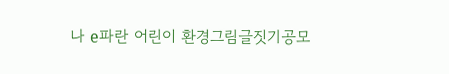나 e파란 어린이 환경그림글짓기공모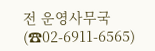전 운영사무국(☎02-6911-6565)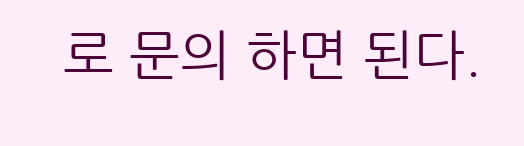로 문의 하면 된다.